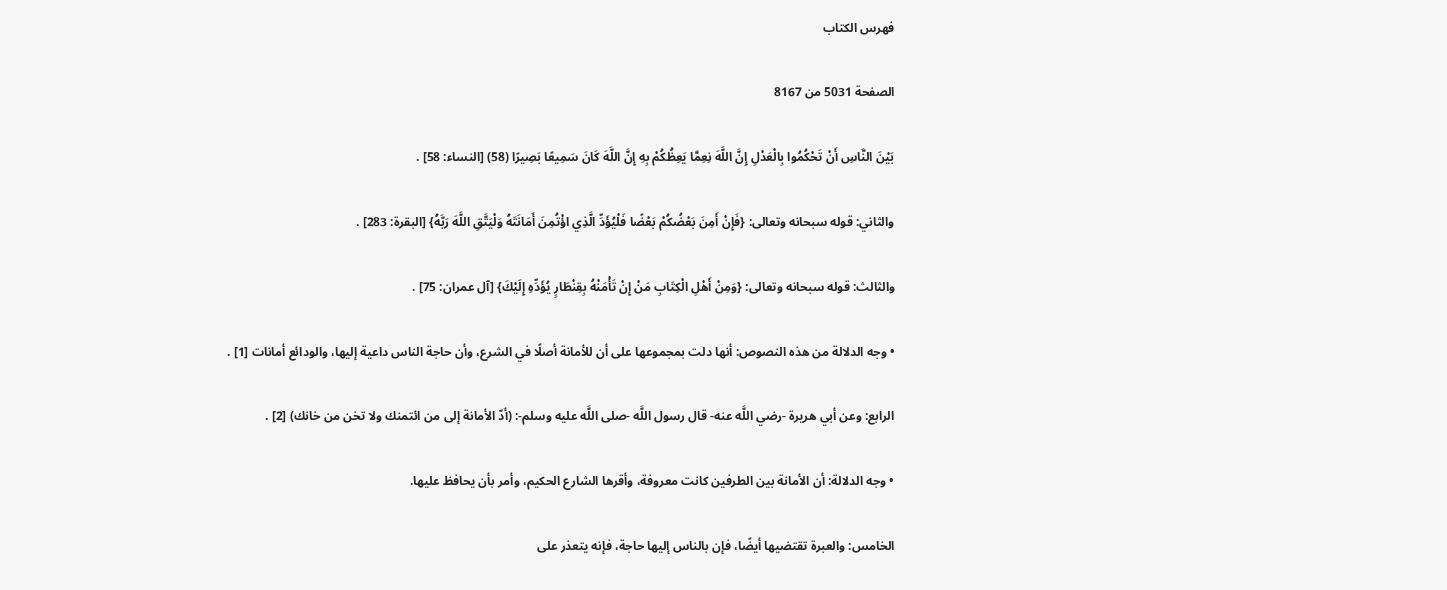فهرس الكتاب

الصفحة 5031 من 8167

بَيْنَ النَّاسِ أَنْ تَحْكُمُوا بِالْعَدْلِ إِنَّ اللَّهَ نِعِمَّا يَعِظُكُمْ بِهِ إِنَّ اللَّهَ كَانَ سَمِيعًا بَصِيرًا (58) [النساء: 58] .

والثاني: قوله سبحانه وتعالى: {فَإِنْ أَمِنَ بَعْضُكُمْ بَعْضًا فَلْيُؤَدِّ الَّذِي اؤْتُمِنَ أَمَانَتَهُ وَلْيَتَّقِ اللَّهَ رَبَّهُ} [البقرة: 283] .

والثالث: قوله سبحانه وتعالى: {وَمِنْ أَهْلِ الْكِتَابِ مَنْ إِنْ تَأْمَنْهُ بِقِنْطَارٍ يُؤَدِّهِ إِلَيْكَ} [آل عمران: 75] .

• وجه الدلالة من هذه النصوص: أنها دلت بمجموعها على أن للأمانة أصلًا في الشرع، وأن حاجة الناس داعية إليها، والودائع أمانات [1] .

الرابع: وعن أبي هريرة -رضي اللَّه عنه- قال رسول اللَّه -صلى اللَّه عليه وسلم-: (أدّ الأمانة إلى من ائتمنك ولا تخن من خانك) [2] .

• وجه الدلالة: أن الأمانة بين الطرفين كانت معروفة، وأقرها الشارع الحكيم، وأمر بأن يحافظ عليها.

الخامس: والعبرة تقتضيها أيضًا، فإن بالناس إليها حاجة، فإنه يتعذر على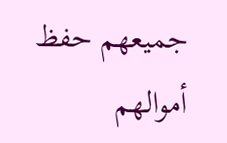جميعهم حفظ أموالهم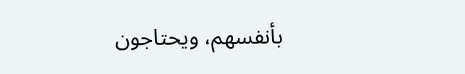بأنفسهم، ويحتاجون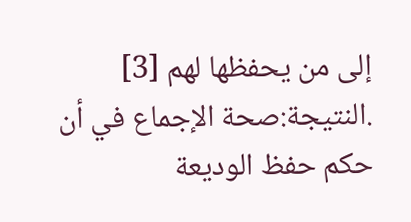إلى من يحفظها لهم [3] .النتيجة:صحة الإجماع في أن حكم حفظ الوديعة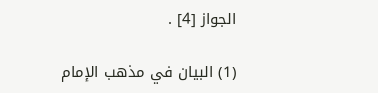الجواز [4] .

(1) البيان في مذهب الإمام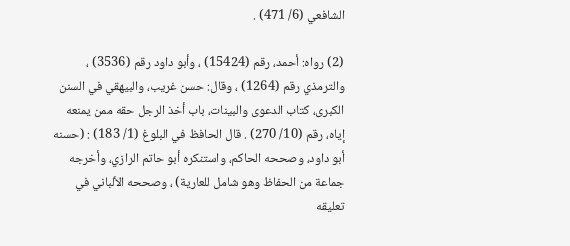الشافعي (6/ 471) .

(2) رواه: أحمد، رقم (15424) ، وأبو داود رقم (3536) ، والترمذي رقم (1264) ، وقال: حسن غريب، والبيهقي في السنن الكبرى، كتاب الدعوى والبينات، باب أخذ الرجل حقه ممن يمنعه إياه، رقم (10/ 270) . قال الحافظ في البلوغ (1/ 183) : (حسنه أبو داود، وصححه الحاكم، واستنكره أبو حاتم الرازي، وأخرجه جماعة من الحفاظ وهو شامل للعارية) ، وصححه الألباني في تعليقه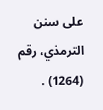على سنن الترمذي، رقم (1264) .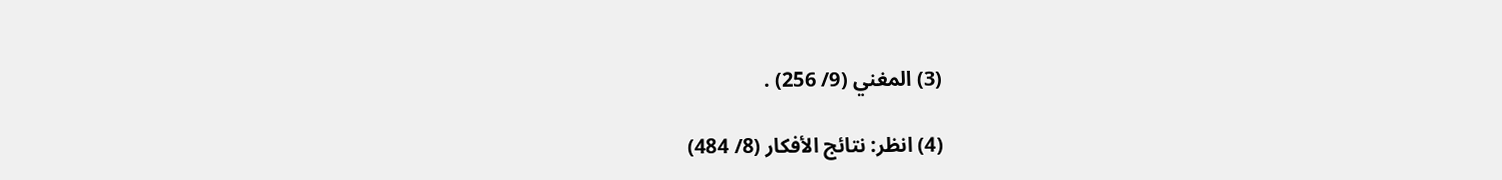(3) المغني (9/ 256) .

(4) انظر: نتائج الأفكار (8/ 484)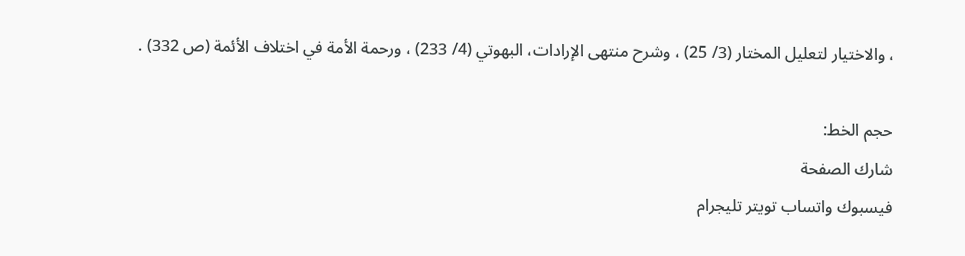، والاختيار لتعليل المختار (3/ 25) ، وشرح منتهى الإرادات، البهوتي (4/ 233) ، ورحمة الأمة في اختلاف الأئمة (ص 332) .

حجم الخط:
شارك الصفحة
فيسبوك واتساب تويتر تليجرام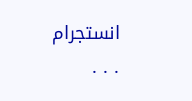انستجرام
. . .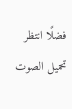فضلًا انتظر تحميل الصوت